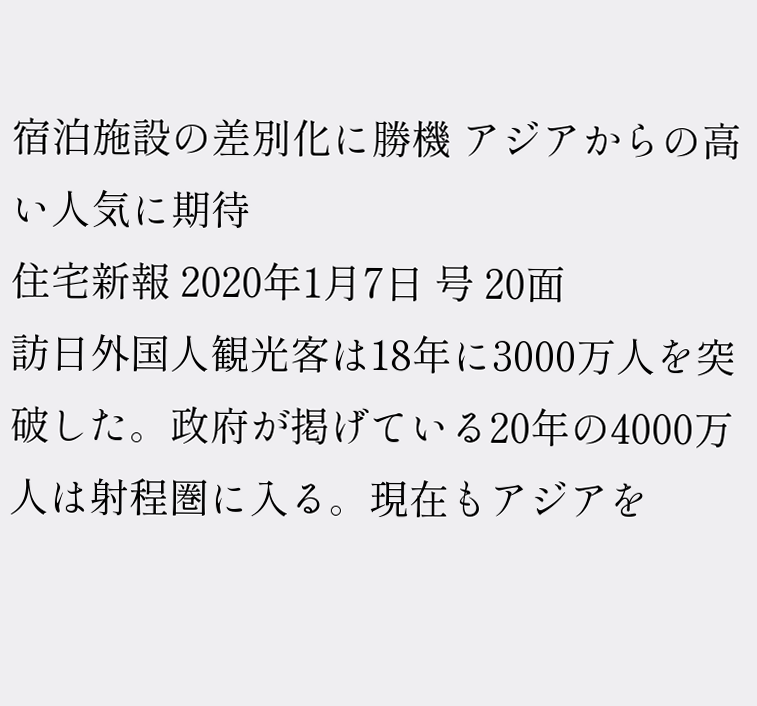宿泊施設の差別化に勝機 アジアからの高い人気に期待
住宅新報 2020年1月7日 号 20面
訪日外国人観光客は18年に3000万人を突破した。政府が掲げている20年の4000万人は射程圏に入る。現在もアジアを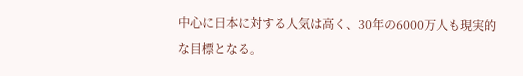中心に日本に対する人気は高く、30年の6000万人も現実的な目標となる。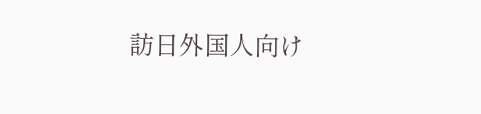訪日外国人向け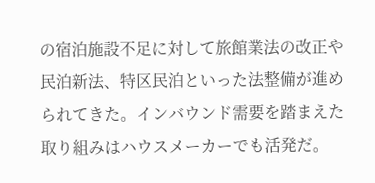の宿泊施設不足に対して旅館業法の改正や民泊新法、特区民泊といった法整備が進められてきた。インバウンド需要を踏まえた取り組みはハウスメーカーでも活発だ。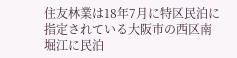住友林業は18年7月に特区民泊に指定されている大阪市の西区南堀江に民泊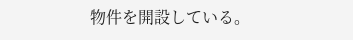物件を開設している。